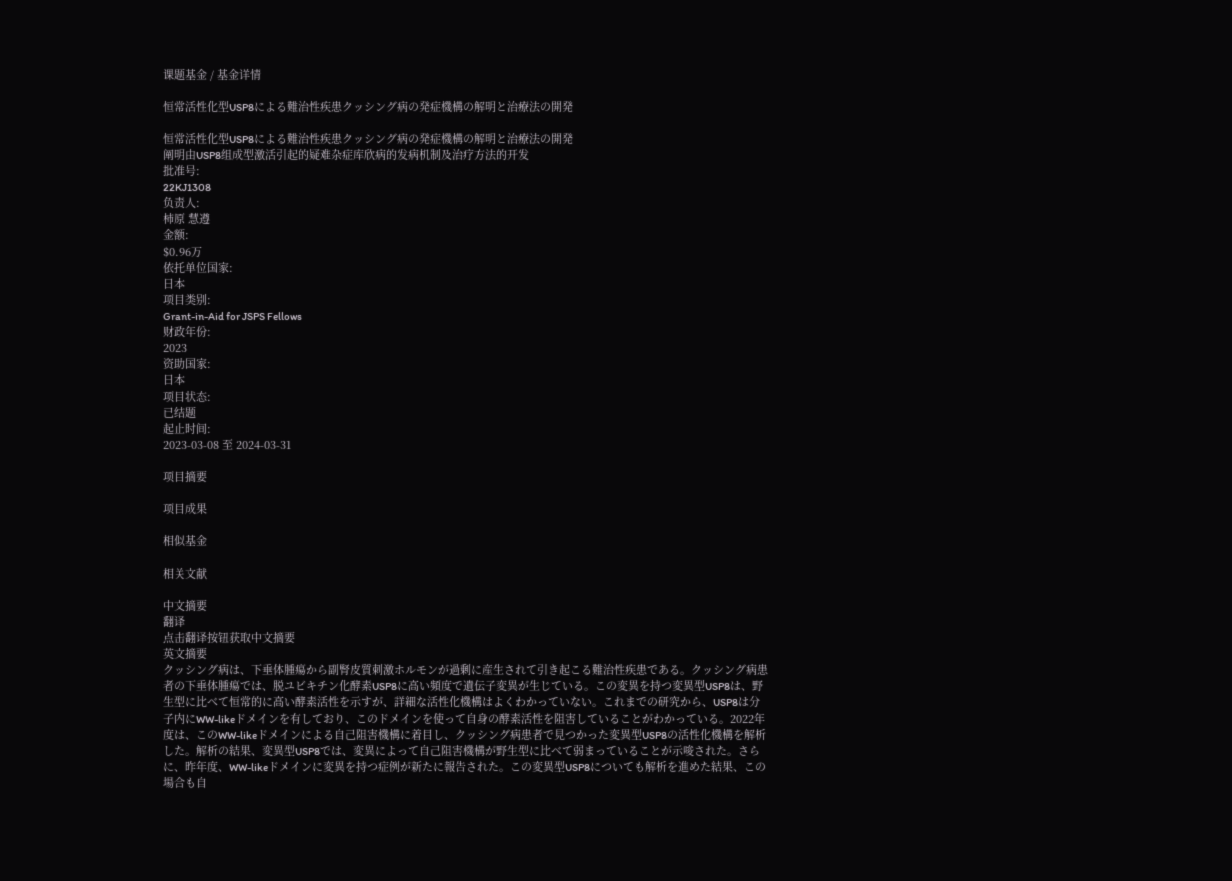课题基金 / 基金详情

恒常活性化型USP8による難治性疾患クッシング病の発症機構の解明と治療法の開発

恒常活性化型USP8による難治性疾患クッシング病の発症機構の解明と治療法の開発
阐明由USP8组成型激活引起的疑难杂症库欣病的发病机制及治疗方法的开发
批准号:
22KJ1308
负责人:
柿原 慧遵
金额:
$0.96万
依托单位国家:
日本
项目类别:
Grant-in-Aid for JSPS Fellows
财政年份:
2023
资助国家:
日本
项目状态:
已结题
起止时间:
2023-03-08 至 2024-03-31

项目摘要

项目成果

相似基金

相关文献

中文摘要
翻译
点击翻译按钮获取中文摘要
英文摘要
クッシング病は、下垂体腫瘍から副腎皮質刺激ホルモンが過剰に産生されて引き起こる難治性疾患である。クッシング病患者の下垂体腫瘍では、脱ユビキチン化酵素USP8に高い頻度で遺伝子変異が生じている。この変異を持つ変異型USP8は、野生型に比べて恒常的に高い酵素活性を示すが、詳細な活性化機構はよくわかっていない。これまでの研究から、USP8は分子内にWW-likeドメインを有しており、このドメインを使って自身の酵素活性を阻害していることがわかっている。2022年度は、このWW-likeドメインによる自己阻害機構に着目し、クッシング病患者で見つかった変異型USP8の活性化機構を解析した。解析の結果、変異型USP8では、変異によって自己阻害機構が野生型に比べて弱まっていることが示唆された。さらに、昨年度、WW-likeドメインに変異を持つ症例が新たに報告された。この変異型USP8についても解析を進めた結果、この場合も自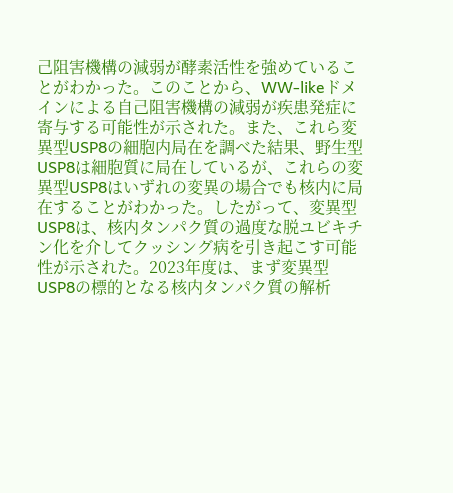己阻害機構の減弱が酵素活性を強めていることがわかった。このことから、WW-likeドメインによる自己阻害機構の減弱が疾患発症に寄与する可能性が示された。また、これら変異型USP8の細胞内局在を調べた結果、野生型USP8は細胞質に局在しているが、これらの変異型USP8はいずれの変異の場合でも核内に局在することがわかった。したがって、変異型USP8は、核内タンパク質の過度な脱ユビキチン化を介してクッシング病を引き起こす可能性が示された。2023年度は、まず変異型USP8の標的となる核内タンパク質の解析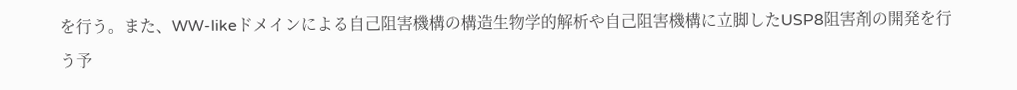を行う。また、WW-likeドメインによる自己阻害機構の構造生物学的解析や自己阻害機構に立脚したUSP8阻害剤の開発を行う予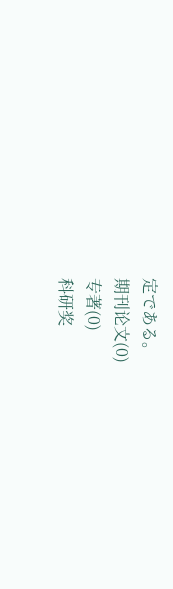定である。
期刊论文(0)
专著(0)
科研奖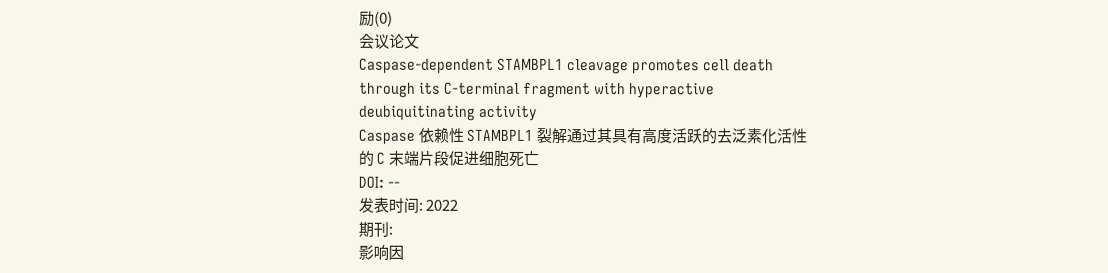励(0)
会议论文
Caspase-dependent STAMBPL1 cleavage promotes cell death through its C-terminal fragment with hyperactive deubiquitinating activity
Caspase 依赖性 STAMBPL1 裂解通过其具有高度活跃的去泛素化活性的 C 末端片段促进细胞死亡
DOI: --
发表时间: 2022
期刊:
影响因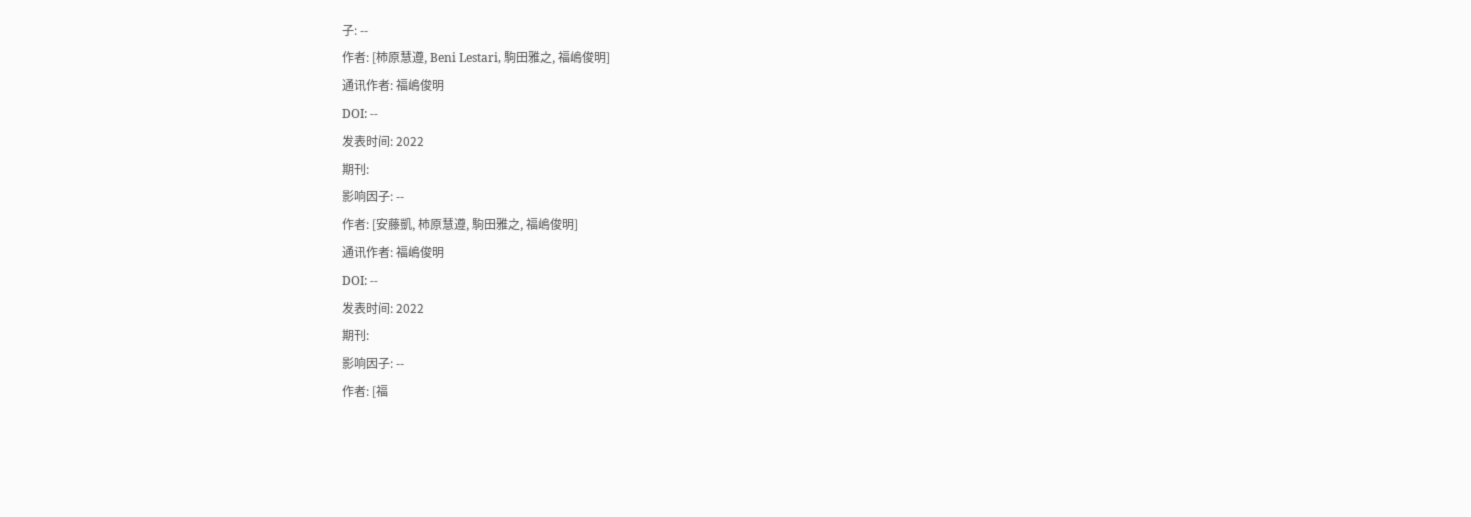子: --
作者: [柿原慧遵, Beni Lestari, 駒田雅之, 福嶋俊明]
通讯作者: 福嶋俊明
DOI: --
发表时间: 2022
期刊:
影响因子: --
作者: [安藤凱, 柿原慧遵, 駒田雅之, 福嶋俊明]
通讯作者: 福嶋俊明
DOI: --
发表时间: 2022
期刊:
影响因子: --
作者: [福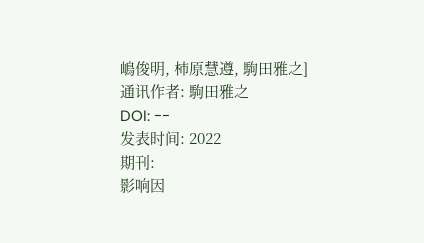嶋俊明, 柿原慧遵, 駒田雅之]
通讯作者: 駒田雅之
DOI: --
发表时间: 2022
期刊:
影响因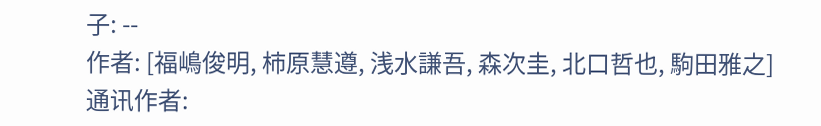子: --
作者: [福嶋俊明, 柿原慧遵, 浅水謙吾, 森次圭, 北口哲也, 駒田雅之]
通讯作者: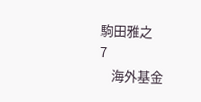駒田雅之
7
    海外基金